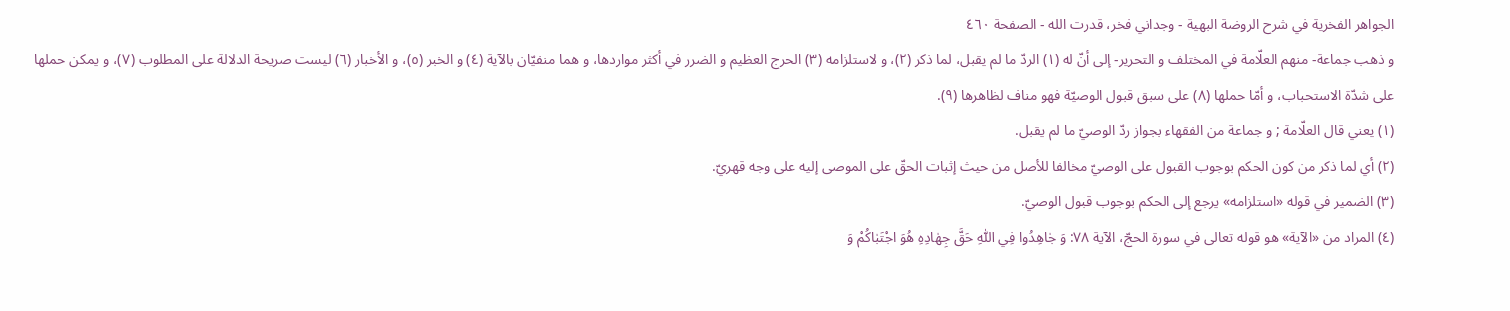الجواهر الفخرية في شرح الروضة البهية - وجداني فخر، قدرت الله - الصفحة ٤٦٠
و ذهب جماعة- منهم العلّامة في المختلف و التحرير- إلى أنّ له (١) الردّ ما لم يقبل، لما ذكر (٢)، و لاستلزامه (٣) الحرج العظيم و الضرر في أكثر مواردها، و هما منفيّان بالآية (٤) و الخبر (٥)، و الأخبار (٦) ليست صريحة الدلالة على المطلوب (٧)، و يمكن حملها على شدّة الاستحباب، و أمّا حملها (٨) على سبق قبول الوصيّة فهو مناف لظاهرها (٩).
(١) يعني قال العلّامة ; و جماعة من الفقهاء بجواز ردّ الوصيّ ما لم يقبل.
(٢) أي لما ذكر من كون الحكم بوجوب القبول على الوصيّ مخالفا للأصل من حيث إثبات الحقّ على الموصى إليه على وجه قهريّ.
(٣) الضمير في قوله «استلزامه» يرجع إلى الحكم بوجوب قبول الوصيّ.
(٤) المراد من «الآية» هو قوله تعالى في سورة الحجّ، الآية ٧٨: وَ جٰاهِدُوا فِي اللّٰهِ حَقَّ جِهٰادِهِ هُوَ اجْتَبٰاكُمْ وَ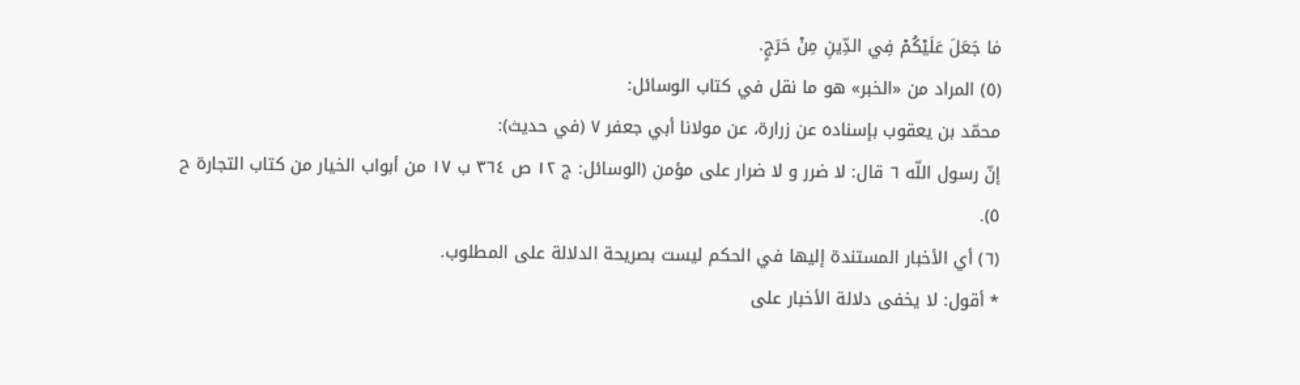مٰا جَعَلَ عَلَيْكُمْ فِي الدِّينِ مِنْ حَرَجٍ.
(٥) المراد من «الخبر» هو ما نقل في كتاب الوسائل:
محمّد بن يعقوب بإسناده عن زرارة، عن مولانا أبي جعفر ٧ (في حديث):
إنّ رسول اللّه ٦ قال: لا ضرر و لا ضرار على مؤمن (الوسائل: ج ١٢ ص ٣٦٤ ب ١٧ من أبواب الخيار من كتاب التجارة ح ٥).
(٦) أي الأخبار المستندة إليها في الحكم ليست بصريحة الدلالة على المطلوب.
* أقول: لا يخفى دلالة الأخبار على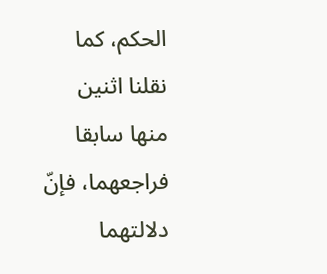الحكم، كما نقلنا اثنين منها سابقا فراجعهما، فإنّ دلالتهما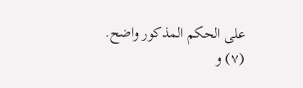على الحكم المذكور واضح.
(٧) و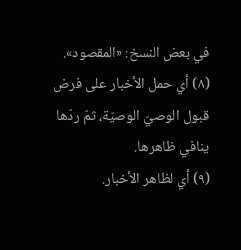في بعض النسخ: «المقصود».
(٨) أي حمل الأخبار على فرض قبول الوصيّ الوصيّة، ثمّ ردّها ينافي ظاهرها.
(٩) أي لظاهر الأخبار.